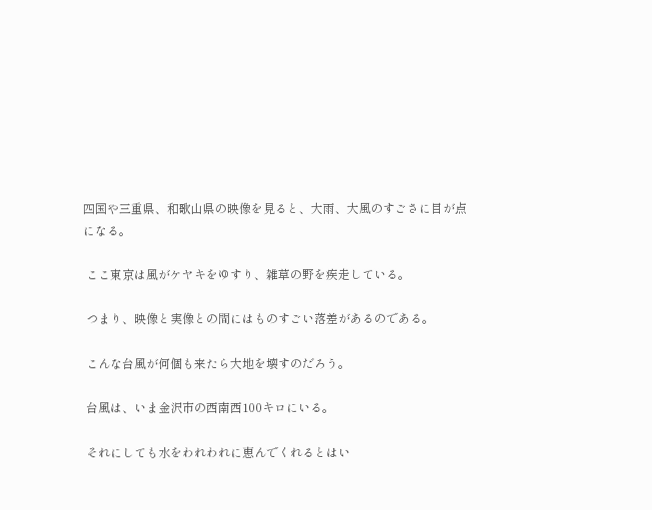四国や三重県、和歌山県の映像を見ると、大雨、大風のすごさに目が点になる。

 ここ東京は風がケヤキをゆすり、雑草の野を疾走している。

 つまり、映像と実像との間にはものすごい落差があるのである。

 こんな台風が何個も来たら大地を壊すのだろう。

 台風は、いま金沢市の西南西100キロにいる。

 それにしても水をわれわれに恵んでくれるとはい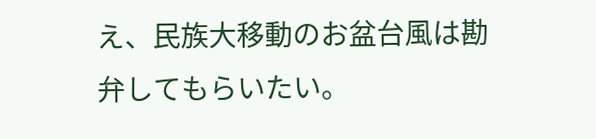え、民族大移動のお盆台風は勘弁してもらいたい。